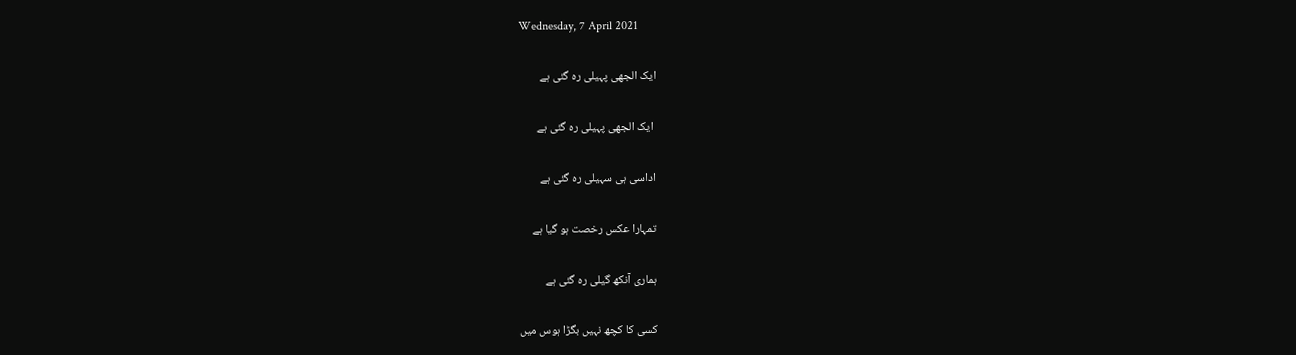Wednesday, 7 April 2021

ایک الجھی پہیلی رہ گئی ہے

 ایک الجھی پہیلی رہ گئی ہے

اداسی ہی سہیلی رہ گئی ہے

تمہارا عکس رخصت ہو گیا ہے

ہماری آنکھ گیلی رہ گئی ہے

کسی کا کچھ نہیں بگڑا ہوس میں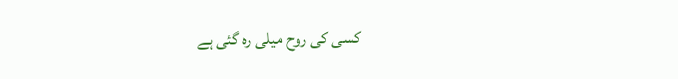کسی کی روح میلی رہ گئی ہے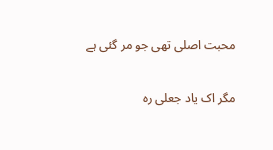محبت اصلی تھی جو مر گئی ہے

مگر اک یاد جعلی رہ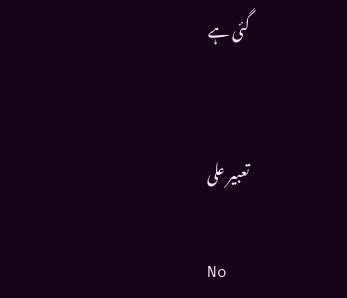گئی ہے


تعبیر علی

No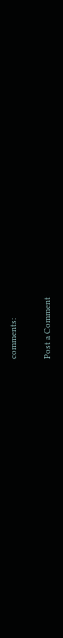comments:

Post a Comment